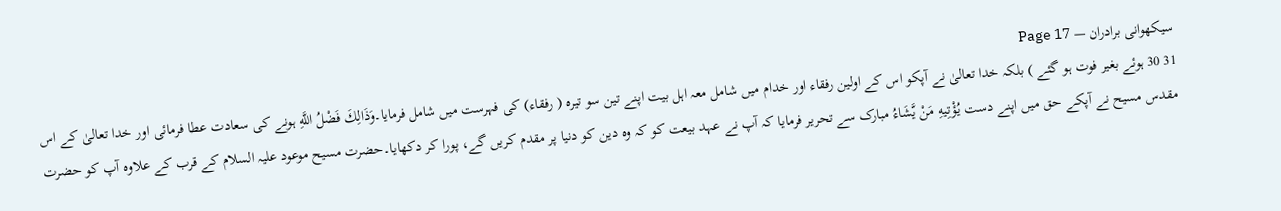سیکھوانی برادران — Page 17
31 30 ہوئے بغیر فوت ہو گئے ) بلکہ خدا تعالیٰ نے آپکو اس کے اولین رفقاء اور خدام میں شامل معہ اہل بیت اپنے تین سو تیرہ ( رفقاء) کی فہرست میں شامل فرمایا۔وَذَالِكَ فَضْلُ اللَّهِ ہونے کی سعادت عطا فرمائی اور خدا تعالیٰ کے اس مقدس مسیح نے آپکے حق میں اپنے دست يُؤْتِيهِ مَنْ يَّشَاءُ مبارک سے تحریر فرمایا کہ آپ نے عہد بیعت کو کہ وہ دین کو دنیا پر مقدم کریں گے، پورا کر دکھایا۔حضرت مسیح موعود علیہ السلام کے قرب کے علاوہ آپ کو حضرت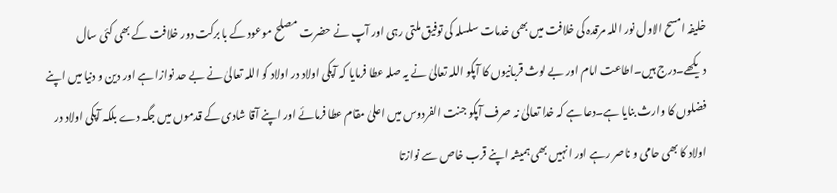خلیفہ امسح الاول نور اللہ مرقدہ کی خلافت میں بھی خدمات سلسلہ کی توفیق ملتی رہی اور آپ نے حضرت مصلح موعود کے با برکت دور خلافت کے بھی کئی سال دیکھے۔درج ہیں۔اطاعت امام اور بے لوث قربانیوں کا آپکو اللہ تعالیٰ نے یہ صلہ عطا فرمایا کہ آپکی اولاد در اولاد کو اللہ تعالیٰ نے بے حد نوازا ہے اور دین و دنیا میں اپنے فضلوں کا وارث بنایا ہے۔دعا ہے کہ خدا تعالیٰ نہ صرف آپکو جنت الفردوس میں اعلیٰ مقام عطا فرمائے اور اپنے آقا شادی کے قدموں میں جگہ دے بلکہ آپکی اولاد در اولاد کا بھی حامی و ناصر رہے اور انہیں بھی ہمیشہ اپنے قرب خاص سے نوازتا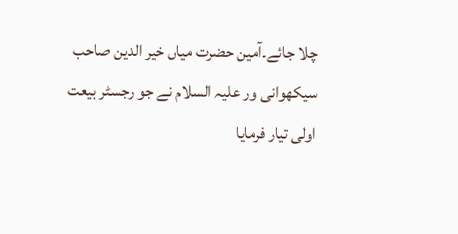چلا جائے۔آمین حضرت میاں خیر الدین صاحب سیکھوانی ور علیہ السلام نے جو رجسٹر بیعت اولی تیار فرمایا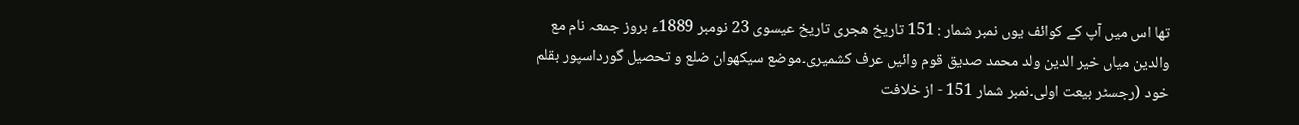تھا اس میں آپ کے کوائف یوں نمبر شمار : 151 تاریخ هجری تاریخ عیسوی 23 نومبر 1889ء بروز جمعہ نام مع والدین میاں خیر الدین ولد محمد صدیق قوم وائیں عرف کشمیری۔موضع سیکھوان ضلع و تحصیل گورداسپور بقلم خود (رجسٹر بیعت اولی۔نمبر شمار 151 - از خلافت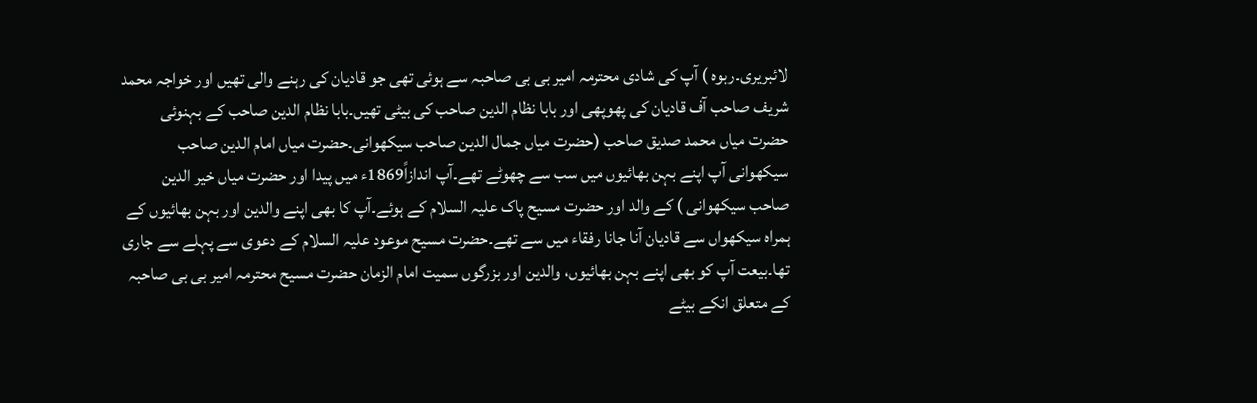لائبریری۔ربوہ ) آپ کی شادی محترمہ امیر بی بی صاحبہ سے ہوئی تھی جو قادیان کی رہنے والی تھیں اور خواجہ محمد شریف صاحب آف قادیان کی پھوپھی اور بابا نظام الدین صاحب کی بیٹی تھیں۔بابا نظام الدین صاحب کے بہنوئی حضرت میاں محمد صدیق صاحب (حضرت میاں جمال الدین صاحب سیکھوانی۔حضرت میاں امام الدین صاحب سیکھوانی آپ اپنے بہن بھائیوں میں سب سے چھوٹے تھے۔آپ اندازاً1869ء میں پیدا اور حضرت میاں خیر الدین صاحب سیکھوانی ) کے والد اور حضرت مسیح پاک علیہ السلام کے ہوئے۔آپ کا بھی اپنے والدین اور بہن بھائیوں کے ہمراہ سیکھواں سے قادیان آنا جانا رفقاء میں سے تھے۔حضرت مسیح موعود علیہ السلام کے دعوی سے پہلے سے جاری تھا۔بیعت آپ کو بھی اپنے بہن بھائیوں، والدین اور بزرگوں سمیت امام الزمان حضرت مسیح محترمہ امیر بی بی صاحبہ کے متعلق انکے بیٹے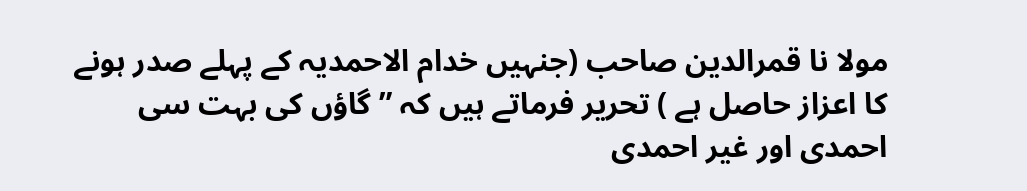مولا نا قمرالدین صاحب (جنہیں خدام الاحمدیہ کے پہلے صدر ہونے کا اعزاز حاصل ہے ) تحریر فرماتے ہیں کہ ” گاؤں کی بہت سی احمدی اور غیر احمدی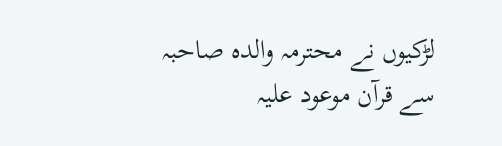لڑکیوں نے محترمہ والدہ صاحبہ سے قرآن موعود علیہ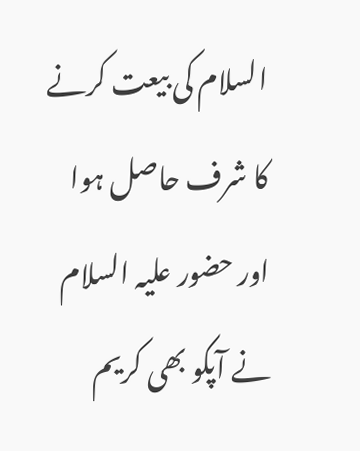السلام کی بیعت کرنے کا شرف حاصل ہوا اور حضور علیہ السلام نے آپکو بھی کریم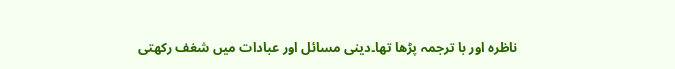ناظرہ اور با ترجمہ پڑھا تھا۔دینی مسائل اور عبادات میں شغف رکھتی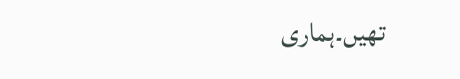تھیں۔ہماری